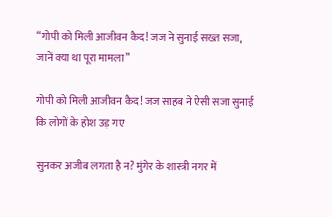“गोपी को मिली आजीवन कैद! जज ने सुनाई सख्त सजा, जानें क्या था पूरा मामला”

गोपी को मिली आजीवन कैद! जज साहब ने ऐसी सजा सुनाई कि लोगों के होश उड़ गए

सुनकर अजीब लगता है न? मुंगेर के शास्त्री नगर में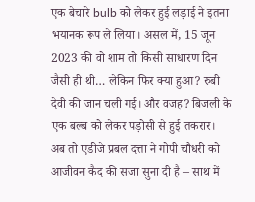एक बेचारे bulb को लेकर हुई लड़ाई ने इतना भयानक रूप ले लिया। असल में, 15 जून 2023 की वो शाम तो किसी साधारण दिन जैसी ही थी… लेकिन फिर क्या हुआ? रुबी देवी की जान चली गई। और वजह? बिजली के एक बल्ब को लेकर पड़ोसी से हुई तकरार। अब तो एडीजे प्रबल दत्ता ने गोपी चौधरी को आजीवन कैद की सजा सुना दी है – साथ में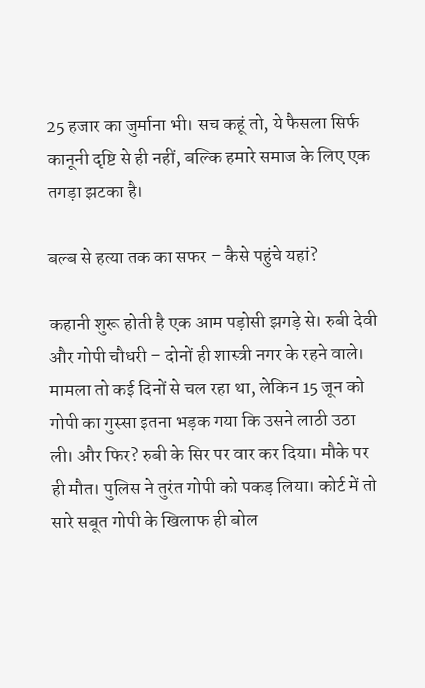25 हजार का जुर्माना भी। सच कहूं तो, ये फैसला सिर्फ कानूनी दृष्टि से ही नहीं, बल्कि हमारे समाज के लिए एक तगड़ा झटका है।

बल्ब से हत्या तक का सफर – कैसे पहुंचे यहां?

कहानी शुरू होती है एक आम पड़ोसी झगड़े से। रुबी देवी और गोपी चौधरी – दोनों ही शास्त्री नगर के रहने वाले। मामला तो कई दिनों से चल रहा था, लेकिन 15 जून को गोपी का गुस्सा इतना भड़क गया कि उसने लाठी उठा ली। और फिर? रुबी के सिर पर वार कर दिया। मौके पर ही मौत। पुलिस ने तुरंत गोपी को पकड़ लिया। कोर्ट में तो सारे सबूत गोपी के खिलाफ ही बोल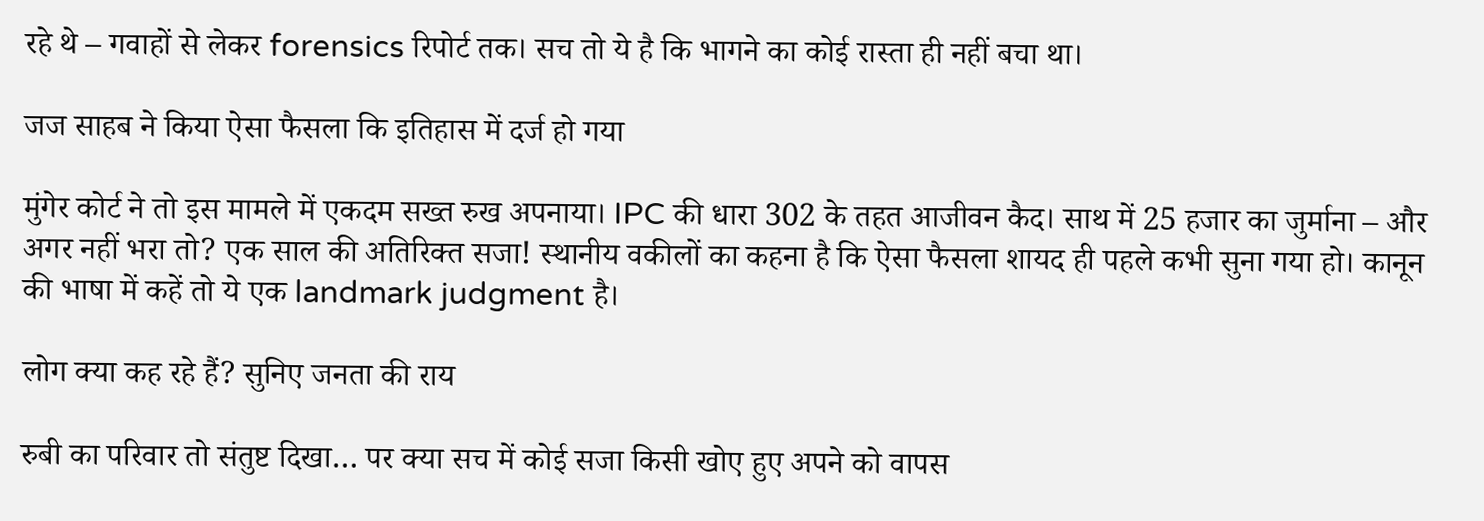रहे थे – गवाहों से लेकर forensics रिपोर्ट तक। सच तो ये है कि भागने का कोई रास्ता ही नहीं बचा था।

जज साहब ने किया ऐसा फैसला कि इतिहास में दर्ज हो गया

मुंगेर कोर्ट ने तो इस मामले में एकदम सख्त रुख अपनाया। IPC की धारा 302 के तहत आजीवन कैद। साथ में 25 हजार का जुर्माना – और अगर नहीं भरा तो? एक साल की अतिरिक्त सजा! स्थानीय वकीलों का कहना है कि ऐसा फैसला शायद ही पहले कभी सुना गया हो। कानून की भाषा में कहें तो ये एक landmark judgment है।

लोग क्या कह रहे हैं? सुनिए जनता की राय

रुबी का परिवार तो संतुष्ट दिखा… पर क्या सच में कोई सजा किसी खोए हुए अपने को वापस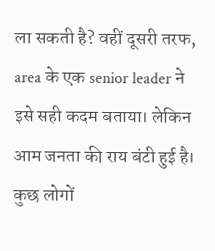ला सकती है? वहीं दूसरी तरफ, area के एक senior leader ने इसे सही कदम बताया। लेकिन आम जनता की राय बंटी हुई है। कुछ लोगों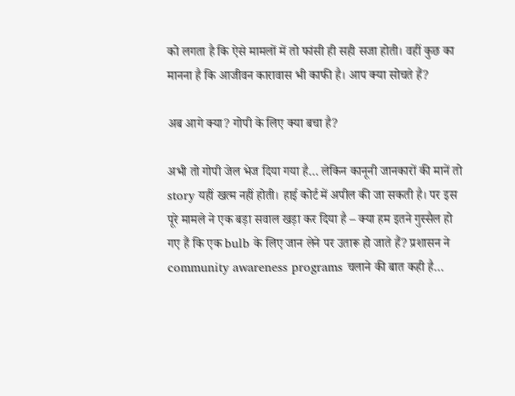को लगता है कि ऐसे मामलों में तो फांसी ही सही सजा होती। वहीं कुछ का मानना है कि आजीवन कारावास भी काफी है। आप क्या सोचते हैं?

अब आगे क्या? गोपी के लिए क्या बचा है?

अभी तो गोपी जेल भेज दिया गया है… लेकिन कानूनी जानकारों की मानें तो story यहीं खत्म नहीं होती। हाई कोर्ट में अपील की जा सकती है। पर इस पूरे मामले ने एक बड़ा सवाल खड़ा कर दिया है – क्या हम इतने गुस्सैल हो गए हैं कि एक bulb के लिए जान लेने पर उतारू हो जाते हैं? प्रशासन ने community awareness programs चलाने की बात कही है…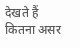देखते हैं कितना असर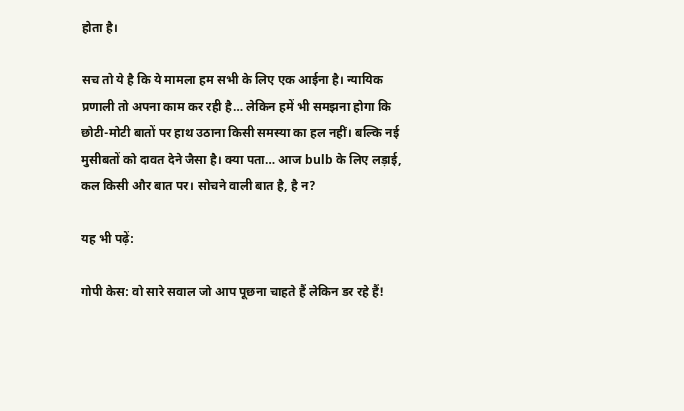होता है।

सच तो ये है कि ये मामला हम सभी के लिए एक आईना है। न्यायिक प्रणाली तो अपना काम कर रही है… लेकिन हमें भी समझना होगा कि छोटी-मोटी बातों पर हाथ उठाना किसी समस्या का हल नहीं। बल्कि नई मुसीबतों को दावत देने जैसा है। क्या पता… आज bulb के लिए लड़ाई, कल किसी और बात पर। सोचने वाली बात है, है न?

यह भी पढ़ें:

गोपी केस: वो सारे सवाल जो आप पूछना चाहते हैं लेकिन डर रहे हैं!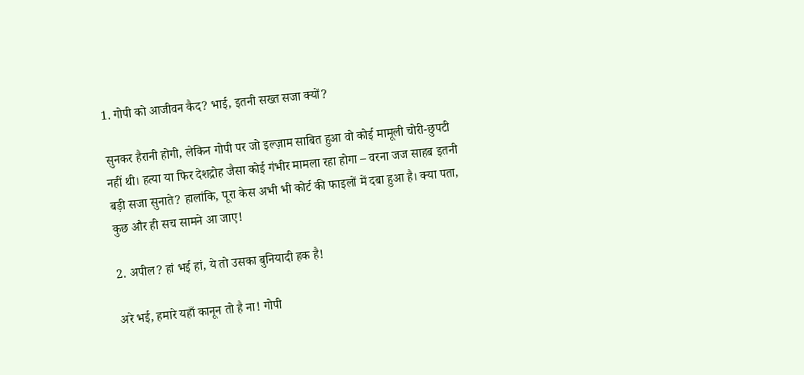1. गोपी को आजीवन कैद? भाई, इतनी सख्त सजा क्यों?

सुनकर हैरानी होगी, लेकिन गोपी पर जो इल्ज़ाम साबित हुआ वो कोई मामूली चोरी-छुपटी नहीं थी। हत्या या फिर देशद्रोह जैसा कोई गंभीर मामला रहा होगा – वरना जज साहब इतनी बड़ी सजा सुनाते? हालांकि, पूरा केस अभी भी कोर्ट की फाइलों में दबा हुआ है। क्या पता, कुछ और ही सच सामने आ जाए!

2. अपील? हां भई हां, ये तो उसका बुनियादी हक है!

अरे भई, हमारे यहाँ कानून तो है ना! गोपी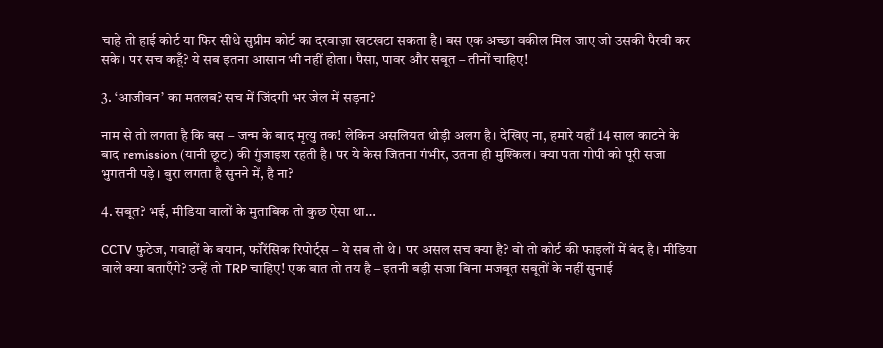चाहे तो हाई कोर्ट या फिर सीधे सुप्रीम कोर्ट का दरवाज़ा खटखटा सकता है। बस एक अच्छा वकील मिल जाए जो उसकी पैरवी कर सके। पर सच कहूँ? ये सब इतना आसान भी नहीं होता। पैसा, पावर और सबूत – तीनों चाहिए!

3. ‘आजीवन’ का मतलब? सच में जिंदगी भर जेल में सड़ना?

नाम से तो लगता है कि बस – जन्म के बाद मृत्यु तक! लेकिन असलियत थोड़ी अलग है। देखिए ना, हमारे यहाँ 14 साल काटने के बाद remission (यानी छूट) की गुंजाइश रहती है। पर ये केस जितना गंभीर, उतना ही मुश्किल। क्या पता गोपी को पूरी सजा भुगतनी पड़े। बुरा लगता है सुनने में, है ना?

4. सबूत? भई, मीडिया वालों के मुताबिक तो कुछ ऐसा था…

CCTV फुटेज, गवाहों के बयान, फॉरेंसिक रिपोर्ट्स – ये सब तो थे। पर असल सच क्या है? वो तो कोर्ट की फाइलों में बंद है। मीडिया वाले क्या बताएँगे? उन्हें तो TRP चाहिए! एक बात तो तय है – इतनी बड़ी सजा बिना मजबूत सबूतों के नहीं सुनाई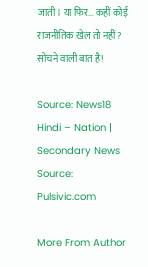जाती। या फिर… कहीं कोई राजनीतिक खेल तो नहीं? सोचने वाली बात है!

Source: News18 Hindi – Nation | Secondary News Source: Pulsivic.com

More From Author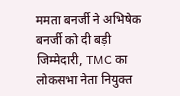ममता बनर्जी ने अभिषेक बनर्जी को दी बड़ी जिम्मेदारी, TMC का लोकसभा नेता नियुक्त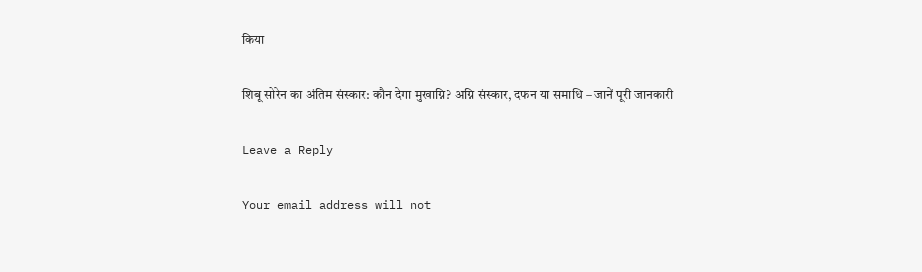किया

शिबू सोरेन का अंतिम संस्कार: कौन देगा मुखाग्नि? अग्नि संस्कार, दफन या समाधि – जानें पूरी जानकारी

Leave a Reply

Your email address will not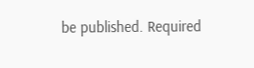be published. Required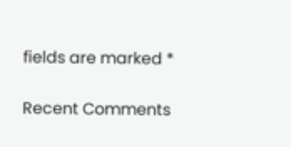fields are marked *

Recent Comments